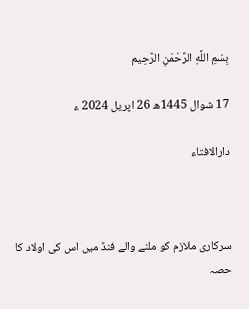بِسْمِ اللَّهِ الرَّحْمَنِ الرَّحِيم

17 شوال 1445ھ 26 اپریل 2024 ء

دارالافتاء



سرکاری ملازم کو ملنے والے فنڈ میں اس کی اولاد کا حصہ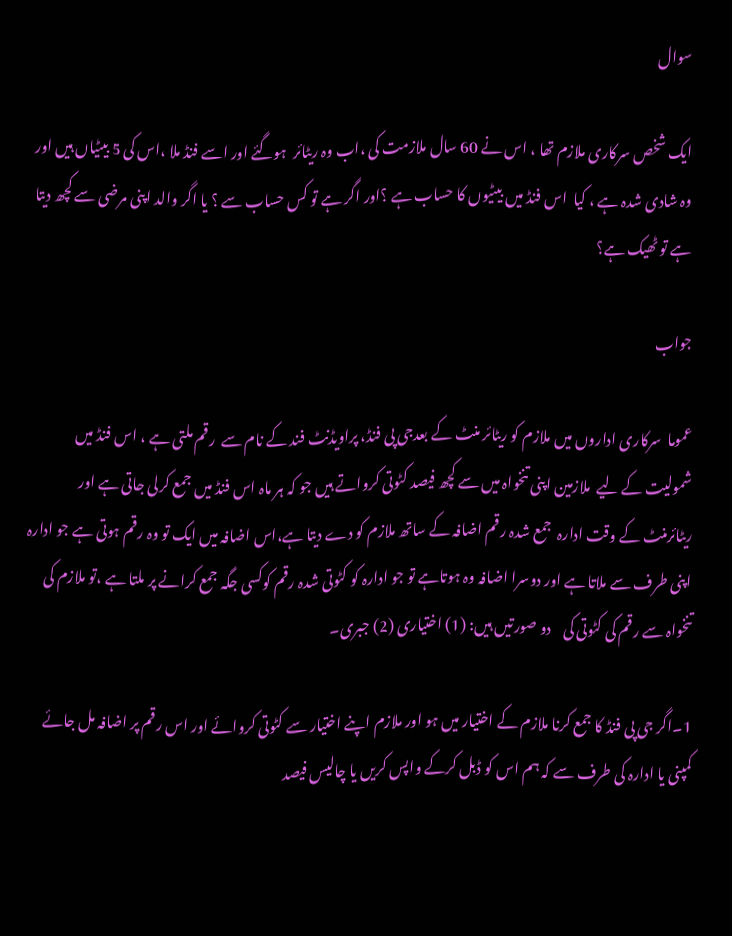سوال

ایک شخص سرکاری ملازم تھا ، اس نے 60 سال ملازمت کی ،اب وہ ریٹائر  ہوگئے اور اسے فنڈ ملا ،اس کی 5 بیٹیاں ہیں اور وہ شادی شدہ ہے ، کیا  اس فنڈ میں بیٹیوں کا حساب ہے ؟اور اگر ہے تو کس حساب سے ؟ یا اگر والد اپنی مرضی سے کچھ دیتا ہے تو ٹھیک ہے؟

جواب

عموما  سرکاری اداروں میں ملازم کو ریٹائر منٹ کے بعدجی پی فنڈ، پراویڈنٹ فند کے نام سے  رقم ملتی ہے ، اس فنڈ میں شمولیت کے لیے  ملازمین اپنی تنخواہ میں سے کچھ فیصد کٹوتی کرواتے ہیں جو کہ ہر ماہ اس فنڈ میں جمع کرلی جاتی ہے اور ریٹائرمنٹ کے وقت ادارہ  جمع شدہ رقم اضافہ کے ساتھ ملازم کو دے دیتا ہے،اس اضافہ میں ایک تو وہ رقم ہوتی ہے جو ادارہ اپنی طرف سے ملاتا ہے اور دوسرا اضافہ وہ ہوتاہے تو جو ادارہ کو کٹوتی شدہ رقم کوکسی جگہ جمع کرانے پر ملتا ہے ،تو ملازم کی تنخواہ سے رقم کی کٹوتی کی    دو صورتیں ہیں: (1) اختیاری (2) جبری۔

1۔اگر جی پی فنڈ کا جمع کرنا ملازم کے اختیار میں ہو اور ملازم اپنے اختیار سے کٹوتی کروائے اور اس رقم پر اضافہ مل جائے کمپنی یا ادارہ کی طرف سے کہ ہم اس کو ڈبل کرکے واپس کریں یا چالیس فیصد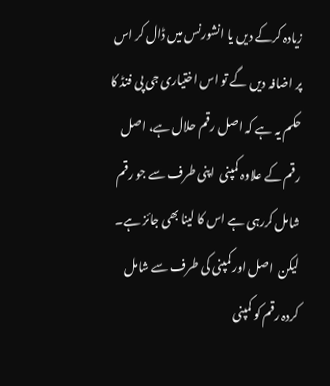زیادہ کرکے دیں یا انشورنس میں ڈال کر اس پر اضافہ دیں گے تو اس اختیاری جی پی فنڈ کا حکم یہ ہے کہ اصل رقم حلال ہے، اصل رقم کے علاوہ کمپنی  اپنی طرف سے جو رقم شامل کررہی ہے اس کا لینا بھی جائز ہے۔ لیکن  اصل اور کمپنی کی طرف سے شامل کردہ رقم کو کمپنی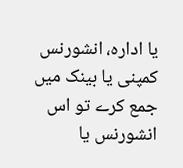یا ادارہ، انشورنس کمپنی یا بینک میں جمع کرے تو اس انشورنس یا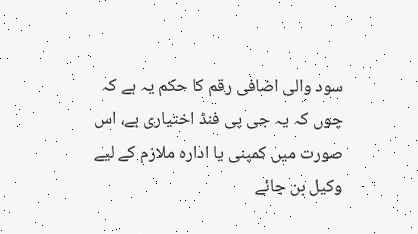سود والی اضافی رقم کا حکم یہ ہے کہ  چوں کہ یہ جی پی فنڈ اختیاری ہے، اس صورت میں کمپنی یا ادارہ ملازم کے لیے وکیل بن جائے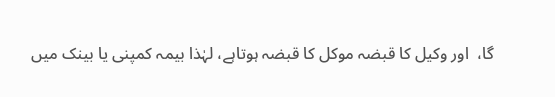گا،  اور وکیل کا قبضہ موکل کا قبضہ ہوتاہے، لہٰذا بیمہ کمپنی یا بینک میں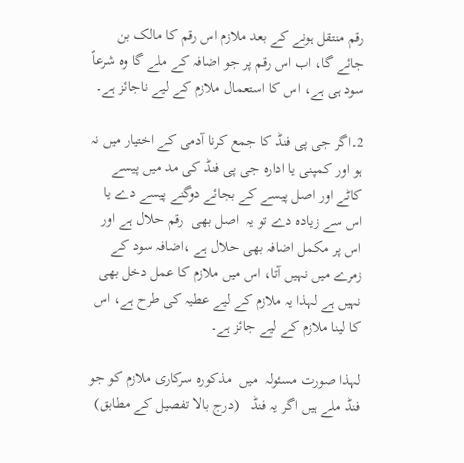رقم منتقل ہونے کے بعد ملازم اس رقم کا مالک بن جائے گا، اب اس رقم پر جو اضافہ کے ملے گا وہ شرعاً سود ہی ہے، اس کا استعمال ملازم کے لیے ناجائز ہے۔

2۔اگر جی پی فنڈ کا جمع کرنا آدمی کے اختیار میں نہ ہو اور کمپنی یا ادارہ جی پی فنڈ کی مد میں پیسے کاٹے اور اصل پیسے کے بجائے دوگنے پیسے دے یا اس سے زیادہ دے تو یہ  اصل بھی  رقم حلال ہے اور اس پر مکمل اضافہ بھی حلال ہے ،اضافہ سود کے زمرے میں نہیں آتا، اس میں ملازم کا عمل دخل بھی نہیں ہے لہذا یہ ملازم کے لیے عطیہ کی طرح ہے، اس کا لینا ملازم کے لیے جائز ہے۔

لہذا صورت مسئولہ  میں  مذکورہ سرکاری ملازم کو جو فنڈ ملے ہیں اگر یہ فنڈ   (درج بالا تفصیل کے مطابق)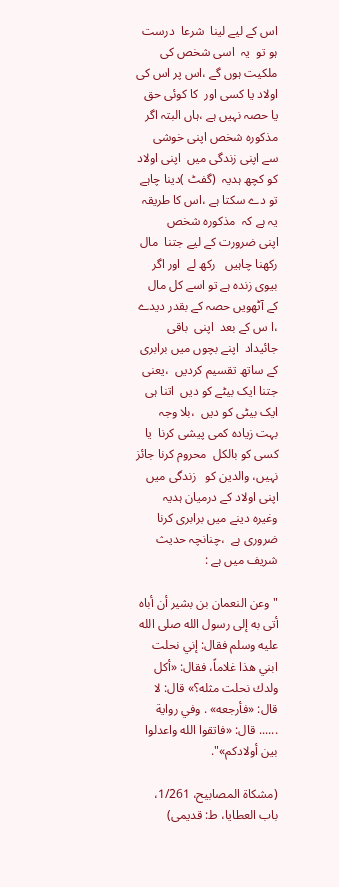اس کے لیے لینا  شرعا  درست ہو تو  یہ  اسی شخص کی ملکیت ہوں گے ،اس پر اس کی اولاد یا کسی اور  کا کوئی حق یا حصہ نہیں ہے ،ہاں البتہ اگر مذکورہ شخص اپنی خوشی  سے اپنی زندگی میں  اپنی اولاد کو کچھ ہدیہ  (گفٹ )دینا چاہے تو دے سکتا ہے ،اس کا طریقہ یہ ہے کہ  مذکورہ شخص     اپنی ضرورت کے لیے جتنا  مال رکھنا چاہیں   رکھ لے  اور اگر بیوی زندہ ہے تو اسے کل مال کے آٹھویں حصہ کے بقدر دیدے ،ا س کے بعد  اپنی  باقی جائیداد  اپنے بچوں میں برابری کے ساتھ تقسیم کردیں  ،یعنی جتنا ایک بیٹے کو دیں  اتنا ہی ایک بیٹی کو دیں  ،بلا وجہ  بہت زیادہ کمی پیشی کرنا  یا کسی کو بالکل  محروم کرنا جائز نہیں، والدین کو   زندگی میں اپنی اولاد کے درمیان ہدیہ وغیرہ دینے میں برابری کرنا ضروری ہے  ،چنانچہ حدیث شریف میں ہے :

"وعن النعمان بن بشير أن أباه أتى به إلى رسول الله صلى الله عليه وسلم فقال: إني نحلت ابني هذا غلاماً، فقال: «أكل ولدك نحلت مثله؟» قال: لا قال: «فأرجعه» . وفي رواية ...... قال: «فاتقوا الله واعدلوا بين أولادكم»".

(مشکاة المصابیح، 1/261، باب العطایا، ط: قدیمی)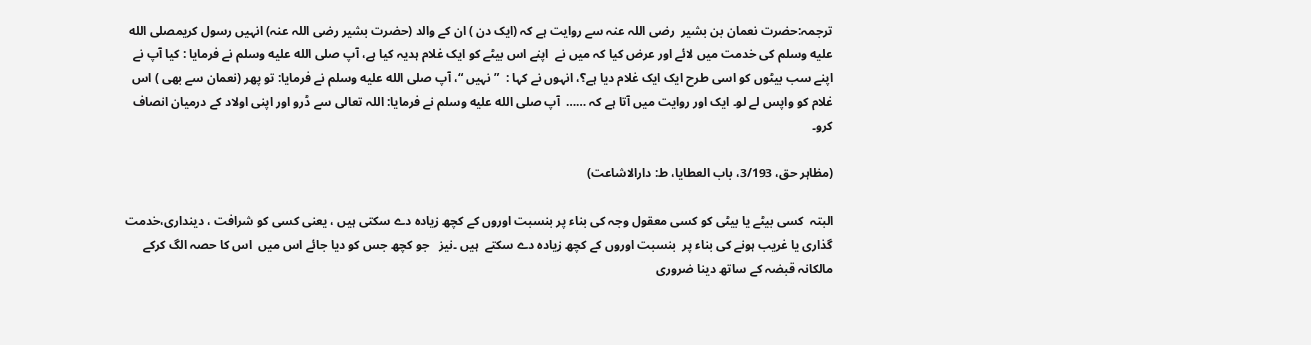ترجمہ:حضرت نعمان بن بشیر  رضی اللہ عنہ سے روایت ہے کہ (ایک دن ) ان کے والد (حضرت بشیر رضی اللہ عنہ) انہیں رسول کریمصلى الله عليه وسلم کی خدمت میں لائے اور عرض کیا کہ میں نے  اپنے اس بیٹے کو ایک غلام ہدیہ کیا ہے، آپ صلى الله عليه وسلم نے فرمایا : کیا آپ نے اپنے سب بیٹوں کو اسی طرح ایک ایک غلام دیا ہے؟، انہوں نے کہا :  ”نہیں “، آپ صلى الله عليه وسلم نے فرمایا: تو پھر (نعمان سے بھی ) اس غلام کو واپس لے لو۔ ایک اور روایت میں آتا ہے کہ ……  آپ صلى الله عليه وسلم نے فرمایا: اللہ تعالی سے ڈرو اور اپنی اولاد کے درمیان انصاف کرو۔

(مظاہر حق، 3/193، باب العطایا، ط: دارالاشاعت)

البتہ  کسی بیٹے یا بیٹی کو کسی معقول وجہ کی بناء پر بنسبت اوروں کے کچھ زیادہ دے سکتی ہیں ، یعنی کسی کو شرافت ، دینداری،خدمت گذاری یا غریب ہونے کی بناء پر  بنسبت اوروں کے کچھ زیادہ دے سکتے  ہیں ۔نیز   جو کچھ جس کو دیا جائے اس میں  اس کا حصہ الگ کرکے مالکانہ قبضہ کے ساتھ دینا ضروری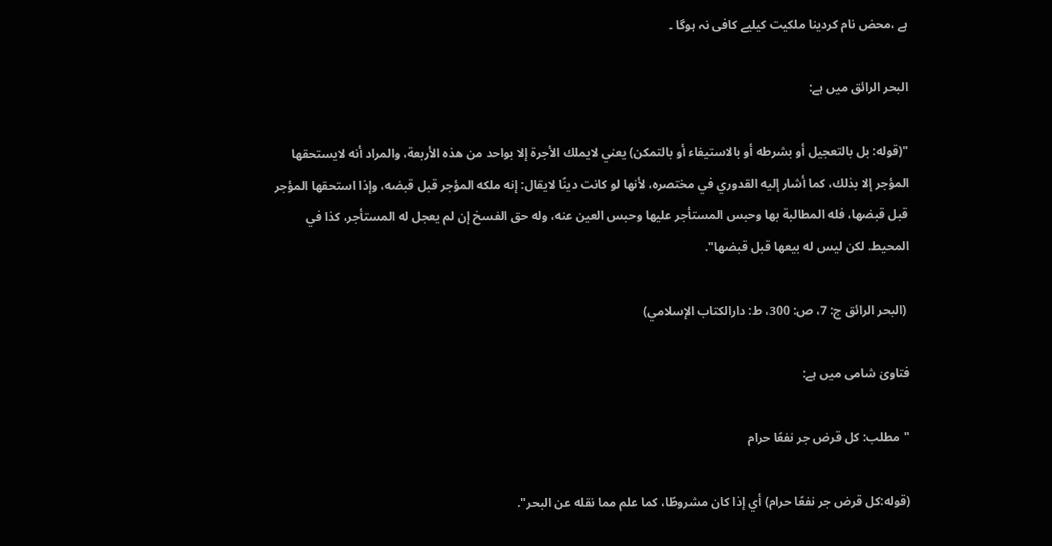ہے ،محض نام کردینا ملکیت کیلیے کافی نہ ہوگا ۔

البحر الرائق میں ہے:

"(قوله: بل بالتعجيل أو بشرطه أو بالاستيفاء أو بالتمكن) يعني لايملك الأجرة إلا بواحد من هذه الأربعة، والمراد أنه لايستحقها المؤجر إلا بذلك، كما أشار إليه القدوري في مختصره، لأنها لو كانت دينًا لايقال: إنه ملكه المؤجر قبل قبضه، وإذا استحقها المؤجر قبل قبضها، فله المطالبة بها وحبس المستأجر عليها وحبس العين عنه، وله حق الفسخ إن لم يعجل له المستأجر، كذا في المحيط. لكن ليس له بيعها قبل قبضها".

 (البحر الرائق ج: 7، ص: 300، ط: دارالكتاب الإسلامي)

فتاویٰ شامی میں ہے:

"مطلب: كل قرض جر نفعًا حرام

(قوله:كل قرض جر نفعًا حرام) أي إذا كان مشروطًا، كما علم مما نقله عن البحر".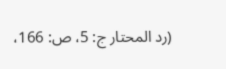(رد المحتار ج: 5، ص: 166،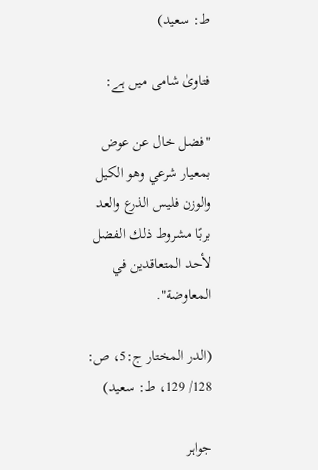ط: سعيد)

فتاویٰ شامی میں ہے:

"فضل خال عن عوض بمعيار شرعي وهو الكيل والوزن فليس الذرع والعد بربًا مشروط ذلك الفضل لأحد المتعاقدين في المعاوضة".

(الدر المختار ج:5، ص: 128/ 129، ط: سعيد)

جواہر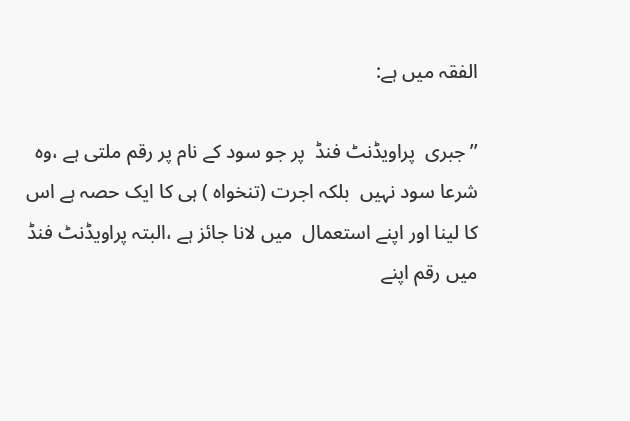الفقہ میں ہے:

’’جبری  پراویڈنٹ فنڈ  پر جو سود کے نام پر رقم ملتی ہے ،وہ شرعا سود نہیں  بلکہ اجرت (تنخواہ ) ہی کا ایک حصہ ہے اس کا لینا اور اپنے استعمال  میں لانا جائز ہے ،البتہ پراویڈنٹ فنڈ میں رقم اپنے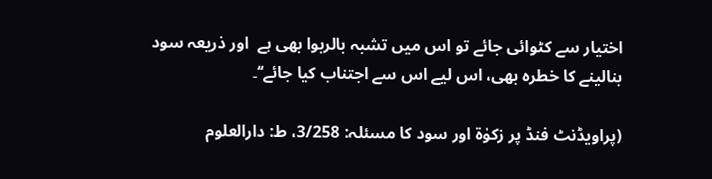اختیار سے کٹوائی جائے تو اس میں تشبہ بالربوا بھی ہے  اور ذریعہ سود بنالینے کا خطرہ بھی، اس لیے اس سے اجتناب کیا جائے‘‘۔

(پراویڈنٹ فنڈ پر زکوٰۃ اور سود کا مسئلہ: 3/258، ط: دارالعلوم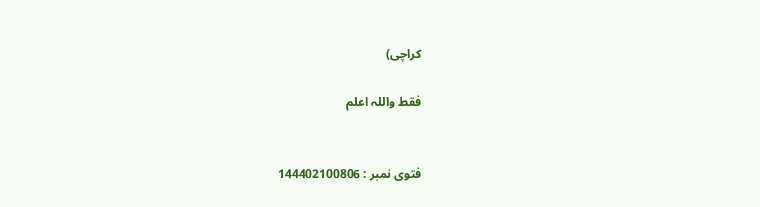کراچی)

فقط واللہ اعلم


فتوی نمبر : 144402100806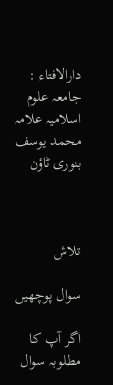دارالافتاء : جامعہ علوم اسلامیہ علامہ محمد یوسف بنوری ٹاؤن



تلاش

سوال پوچھیں

اگر آپ کا مطلوبہ سوال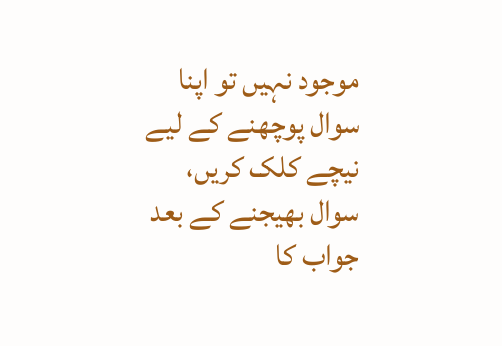موجود نہیں تو اپنا سوال پوچھنے کے لیے نیچے کلک کریں، سوال بھیجنے کے بعد جواب کا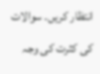انتظار کریں۔ سوالات کی کثرت کی وجہ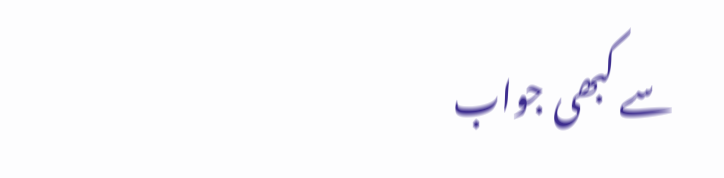سے کبھی جواب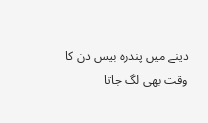دینے میں پندرہ بیس دن کا وقت بھی لگ جاتا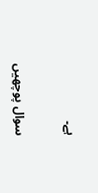ہے۔

سوال پوچھیں